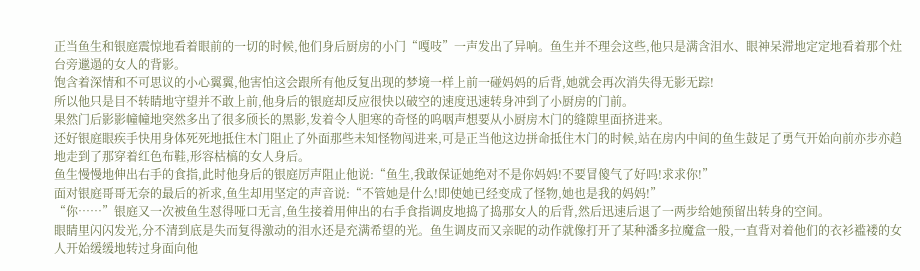正当鱼生和银庭震惊地看着眼前的一切的时候,他们身后厨房的小门“嘎吱”一声发出了异响。鱼生并不理会这些,他只是满含泪水、眼神呆滞地定定地看着那个灶台旁邋遢的女人的背影。
饱含着深情和不可思议的小心翼翼,他害怕这会跟所有他反复出现的梦境一样上前一碰妈妈的后背,她就会再次消失得无影无踪!
所以他只是目不转睛地守望并不敢上前,他身后的银庭却反应很快以破空的速度迅速转身冲到了小厨房的门前。
果然门后影影幢幢地突然多出了很多颀长的黑影,发着令人胆寒的奇怪的呜咽声想要从小厨房木门的缝隙里面挤进来。
还好银庭眼疾手快用身体死死地抵住木门阻止了外面那些未知怪物闯进来,可是正当他这边拼命抵住木门的时候,站在房内中间的鱼生鼓足了勇气开始向前亦步亦趋地走到了那穿着红色布鞋,形容枯槁的女人身后。
鱼生慢慢地伸出右手的食指,此时他身后的银庭厉声阻止他说:“鱼生,我敢保证她绝对不是你妈妈!不要冒傻气了好吗!求求你!”
面对银庭哥哥无奈的最后的祈求,鱼生却用坚定的声音说:“不管她是什么!即使她已经变成了怪物,她也是我的妈妈!”
“你……”银庭又一次被鱼生怼得哑口无言,鱼生接着用伸出的右手食指调皮地捣了捣那女人的后背,然后迅速后退了一两步给她预留出转身的空间。
眼睛里闪闪发光,分不清到底是失而复得激动的泪水还是充满希望的光。鱼生调皮而又亲昵的动作就像打开了某种潘多拉魔盒一般,一直背对着他们的衣衫褴褛的女人开始缓缓地转过身面向他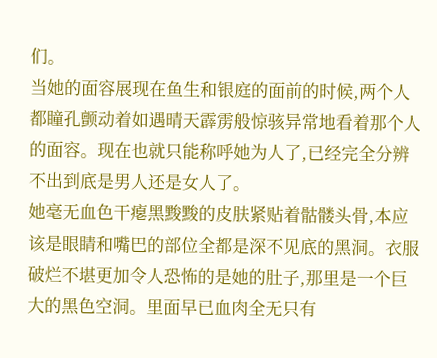们。
当她的面容展现在鱼生和银庭的面前的时候,两个人都瞳孔颤动着如遇晴天霹雳般惊骇异常地看着那个人的面容。现在也就只能称呼她为人了,已经完全分辨不出到底是男人还是女人了。
她毫无血色干瘪黑黢黢的皮肤紧贴着骷髅头骨,本应该是眼睛和嘴巴的部位全都是深不见底的黑洞。衣服破烂不堪更加令人恐怖的是她的肚子,那里是一个巨大的黑色空洞。里面早已血肉全无只有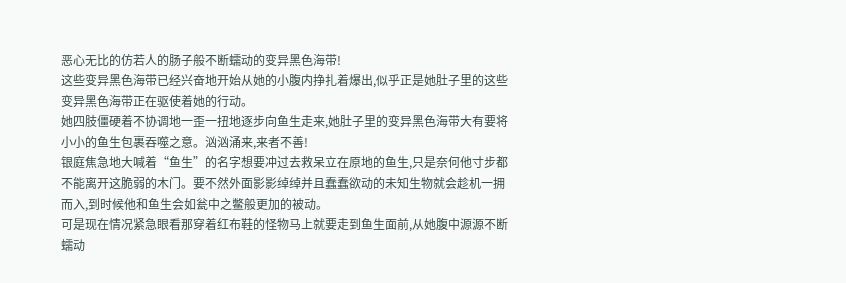恶心无比的仿若人的肠子般不断蠕动的变异黑色海带!
这些变异黑色海带已经兴奋地开始从她的小腹内挣扎着爆出,似乎正是她肚子里的这些变异黑色海带正在驱使着她的行动。
她四肢僵硬着不协调地一歪一扭地逐步向鱼生走来,她肚子里的变异黑色海带大有要将小小的鱼生包裹吞噬之意。汹汹涌来,来者不善!
银庭焦急地大喊着“鱼生”的名字想要冲过去救呆立在原地的鱼生,只是奈何他寸步都不能离开这脆弱的木门。要不然外面影影绰绰并且蠢蠢欲动的未知生物就会趁机一拥而入,到时候他和鱼生会如瓮中之鳖般更加的被动。
可是现在情况紧急眼看那穿着红布鞋的怪物马上就要走到鱼生面前,从她腹中源源不断蠕动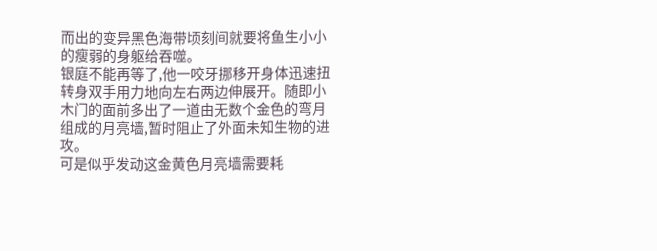而出的变异黑色海带顷刻间就要将鱼生小小的瘦弱的身躯给吞噬。
银庭不能再等了,他一咬牙挪移开身体迅速扭转身双手用力地向左右两边伸展开。随即小木门的面前多出了一道由无数个金色的弯月组成的月亮墙,暂时阻止了外面未知生物的进攻。
可是似乎发动这金黄色月亮墙需要耗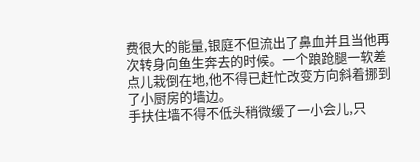费很大的能量,银庭不但流出了鼻血并且当他再次转身向鱼生奔去的时候。一个踉跄腿一软差点儿栽倒在地,他不得已赶忙改变方向斜着挪到了小厨房的墙边。
手扶住墙不得不低头稍微缓了一小会儿,只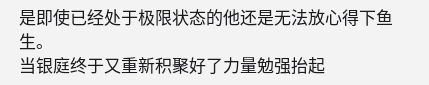是即使已经处于极限状态的他还是无法放心得下鱼生。
当银庭终于又重新积聚好了力量勉强抬起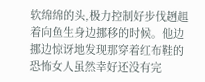软绵绵的头,极力控制好步伐趔趄着向鱼生身边挪移的时候。他边挪边惊讶地发现那穿着红布鞋的恐怖女人虽然幸好还没有完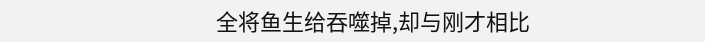全将鱼生给吞噬掉,却与刚才相比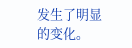发生了明显的变化。